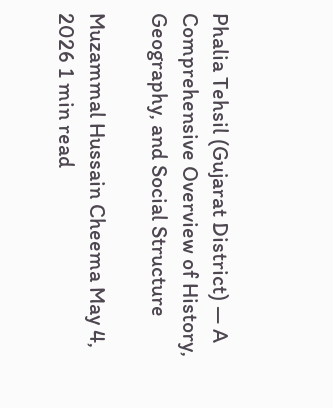Phalia Tehsil (Gujarat District) — A Comprehensive Overview of History, Geography, and Social Structure

Muzammal Hussain Cheema May 4, 2026 1 min read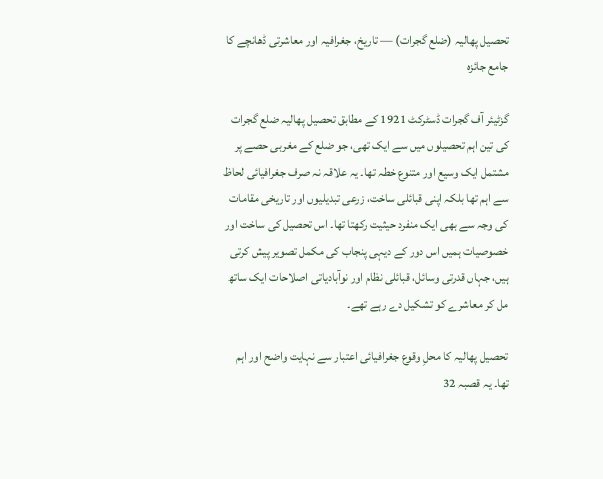تحصیل پھالیہ (ضلع گجرات) — تاریخ، جغرافیہ اور معاشرتی ڈھانچے کا جامع جائزہ

گزٹیئر آف گجرات ڈسٹرکٹ 1921 کے مطابق تحصیل پھالیہ ضلع گجرات کی تین اہم تحصیلوں میں سے ایک تھی، جو ضلع کے مغربی حصے پر مشتمل ایک وسیع اور متنوع خطہ تھا۔ یہ علاقہ نہ صرف جغرافیائی لحاظ سے اہم تھا بلکہ اپنی قبائلی ساخت، زرعی تبدیلیوں اور تاریخی مقامات کی وجہ سے بھی ایک منفرد حیثیت رکھتا تھا۔ اس تحصیل کی ساخت اور خصوصیات ہمیں اس دور کے دیہی پنجاب کی مکمل تصویر پیش کرتی ہیں، جہاں قدرتی وسائل، قبائلی نظام اور نوآبادیاتی اصلاحات ایک ساتھ مل کر معاشرے کو تشکیل دے رہے تھے۔

تحصیل پھالیہ کا محلِ وقوع جغرافیائی اعتبار سے نہایت واضح اور اہم تھا۔ یہ قصبہ 32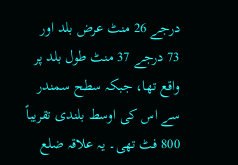درجے 26 منٹ عرض بلد اور 73 درجے 37 منٹ طول بلد پر واقع تھا، جبکہ سطح سمندر سے اس کی اوسط بلندی تقریباً 800 فٹ تھی۔ یہ علاقہ ضلع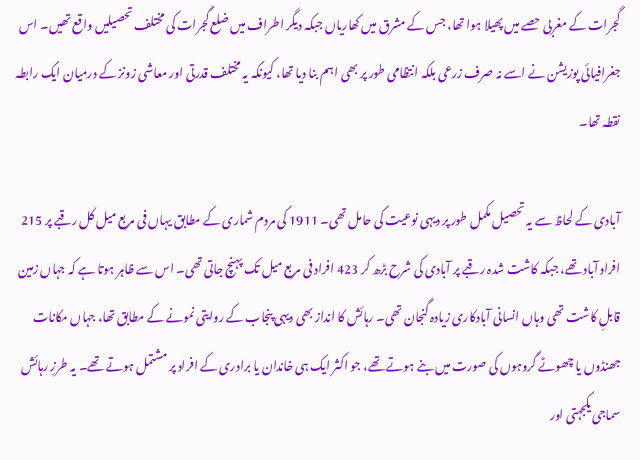گجرات کے مغربی حصے میں پھیلا ہوا تھا، جس کے مشرق میں کھاریاں جبکہ دیگر اطراف میں ضلع گجرات کی مختلف تحصیلیں واقع تھیں۔ اس جغرافیائی پوزیشن نے اسے نہ صرف زرعی بلکہ انتظامی طور پر بھی اہم بنا دیا تھا، کیونکہ یہ مختلف قدرتی اور معاشی زونز کے درمیان ایک رابطہ نقطہ تھا۔

آبادی کے لحاظ سے یہ تحصیل مکمل طور پر دیہی نوعیت کی حامل تھی۔ 1911 کی مردم شماری کے مطابق یہاں فی مربع میل کل رقبے پر 215 افراد آباد تھے، جبکہ کاشت شدہ رقبے پر آبادی کی شرح بڑھ کر 423 افراد فی مربع میل تک پہنچ جاتی تھی۔ اس سے ظاہر ہوتا ہے کہ جہاں زمین قابلِ کاشت تھی وہاں انسانی آبادکاری زیادہ گنجان تھی۔ رہائش کا انداز بھی دیہی پنجاب کے روایتی نمونے کے مطابق تھا، جہاں مکانات جھنڈوں یا چھوٹے گروہوں کی صورت میں بنے ہوتے تھے، جو اکثر ایک ہی خاندان یا برادری کے افراد پر مشتمل ہوتے تھے۔ یہ طرزِ رہائش سماجی یکجہتی اور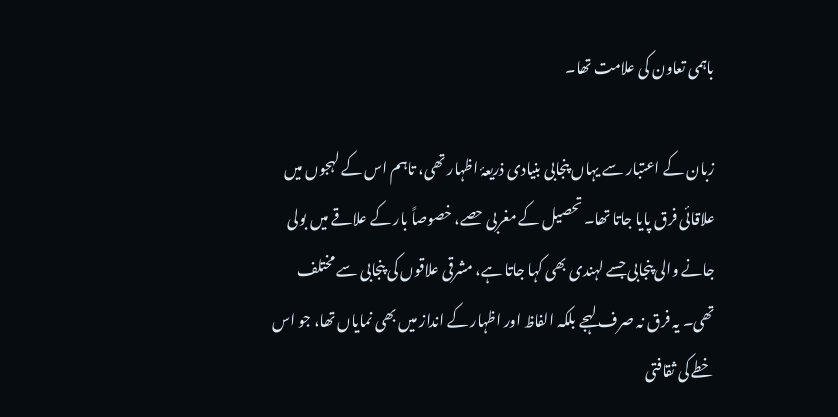باہمی تعاون کی علامت تھا۔

زبان کے اعتبار سے یہاں پنجابی بنیادی ذریعۂ اظہار تھی، تاہم اس کے لہجوں میں علاقائی فرق پایا جاتا تھا۔ تحصیل کے مغربی حصے، خصوصاً بار کے علاقے میں بولی جانے والی پنجابی جسے لہندی بھی کہا جاتا ہے، مشرقی علاقوں کی پنجابی سے مختلف تھی۔ یہ فرق نہ صرف لہجے بلکہ الفاظ اور اظہار کے انداز میں بھی نمایاں تھا، جو اس خطے کی ثقافتی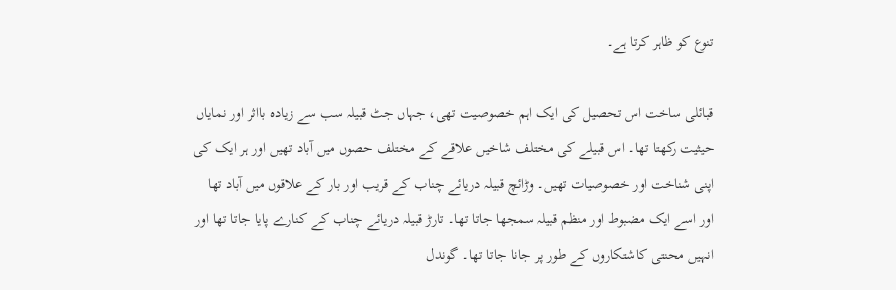تنوع کو ظاہر کرتا ہے۔

قبائلی ساخت اس تحصیل کی ایک اہم خصوصیت تھی، جہاں جٹ قبیلہ سب سے زیادہ بااثر اور نمایاں حیثیت رکھتا تھا۔ اس قبیلے کی مختلف شاخیں علاقے کے مختلف حصوں میں آباد تھیں اور ہر ایک کی اپنی شناخت اور خصوصیات تھیں۔ وڑائچ قبیلہ دریائے چناب کے قریب اور بار کے علاقوں میں آباد تھا اور اسے ایک مضبوط اور منظم قبیلہ سمجھا جاتا تھا۔ تارڑ قبیلہ دریائے چناب کے کنارے پایا جاتا تھا اور انہیں محنتی کاشتکاروں کے طور پر جانا جاتا تھا۔ گوندل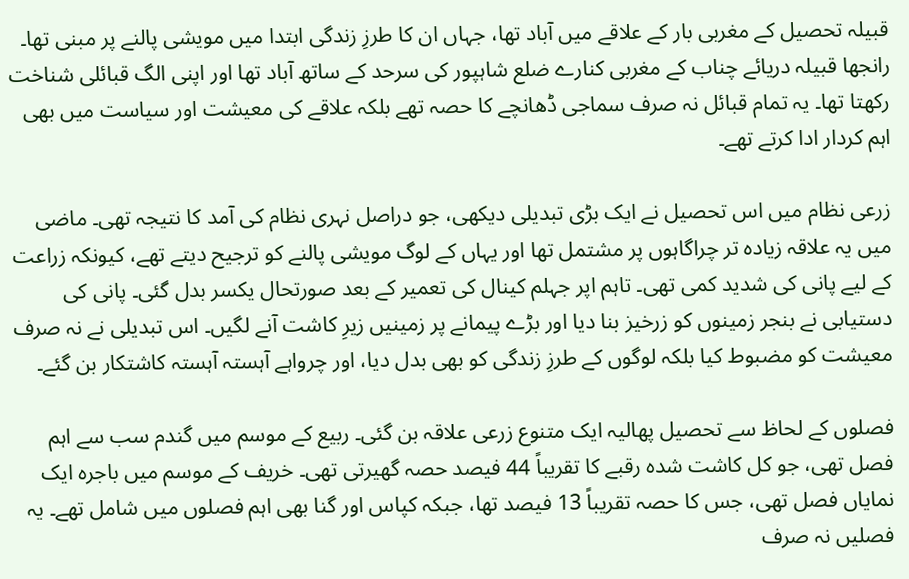قبیلہ تحصیل کے مغربی بار کے علاقے میں آباد تھا، جہاں ان کا طرزِ زندگی ابتدا میں مویشی پالنے پر مبنی تھا۔ رانجھا قبیلہ دریائے چناب کے مغربی کنارے ضلع شاہپور کی سرحد کے ساتھ آباد تھا اور اپنی الگ قبائلی شناخت رکھتا تھا۔ یہ تمام قبائل نہ صرف سماجی ڈھانچے کا حصہ تھے بلکہ علاقے کی معیشت اور سیاست میں بھی اہم کردار ادا کرتے تھے۔

زرعی نظام میں اس تحصیل نے ایک بڑی تبدیلی دیکھی، جو دراصل نہری نظام کی آمد کا نتیجہ تھی۔ ماضی میں یہ علاقہ زیادہ تر چراگاہوں پر مشتمل تھا اور یہاں کے لوگ مویشی پالنے کو ترجیح دیتے تھے، کیونکہ زراعت کے لیے پانی کی شدید کمی تھی۔ تاہم اپر جہلم کینال کی تعمیر کے بعد صورتحال یکسر بدل گئی۔ پانی کی دستیابی نے بنجر زمینوں کو زرخیز بنا دیا اور بڑے پیمانے پر زمینیں زیرِ کاشت آنے لگیں۔ اس تبدیلی نے نہ صرف معیشت کو مضبوط کیا بلکہ لوگوں کے طرزِ زندگی کو بھی بدل دیا، اور چرواہے آہستہ آہستہ کاشتکار بن گئے۔

فصلوں کے لحاظ سے تحصیل پھالیہ ایک متنوع زرعی علاقہ بن گئی۔ ربیع کے موسم میں گندم سب سے اہم فصل تھی، جو کل کاشت شدہ رقبے کا تقریباً 44 فیصد حصہ گھیرتی تھی۔ خریف کے موسم میں باجرہ ایک نمایاں فصل تھی، جس کا حصہ تقریباً 13 فیصد تھا، جبکہ کپاس اور گنا بھی اہم فصلوں میں شامل تھے۔ یہ فصلیں نہ صرف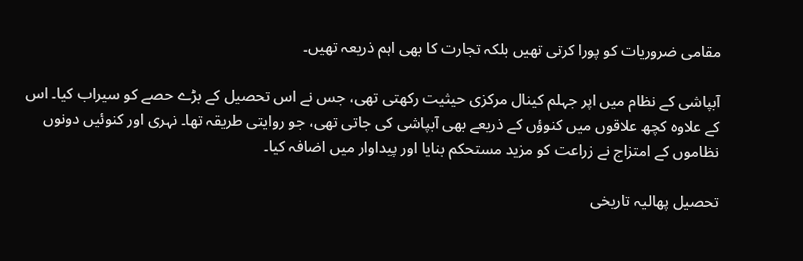مقامی ضروریات کو پورا کرتی تھیں بلکہ تجارت کا بھی اہم ذریعہ تھیں۔

آبپاشی کے نظام میں اپر جہلم کینال مرکزی حیثیت رکھتی تھی، جس نے اس تحصیل کے بڑے حصے کو سیراب کیا۔ اس کے علاوہ کچھ علاقوں میں کنوؤں کے ذریعے بھی آبپاشی کی جاتی تھی، جو روایتی طریقہ تھا۔ نہری اور کنوئیں دونوں نظاموں کے امتزاج نے زراعت کو مزید مستحکم بنایا اور پیداوار میں اضافہ کیا۔

تحصیل پھالیہ تاریخی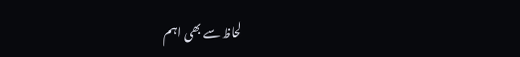لحاظ سے بھی اہم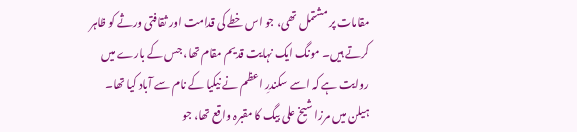مقامات پر مشتمل تھی، جو اس خطے کی قدامت اور ثقافتی ورثے کو ظاہر کرتے ہیں۔ مونگ ایک نہایت قدیم مقام تھا، جس کے بارے میں روایت ہے کہ اسے سکندرِ اعظم نے نیکیا کے نام سے آباد کیا تھا۔ ہیلن میں مرزا شیخ علی بیگ کا مقبرہ واقع تھا، جو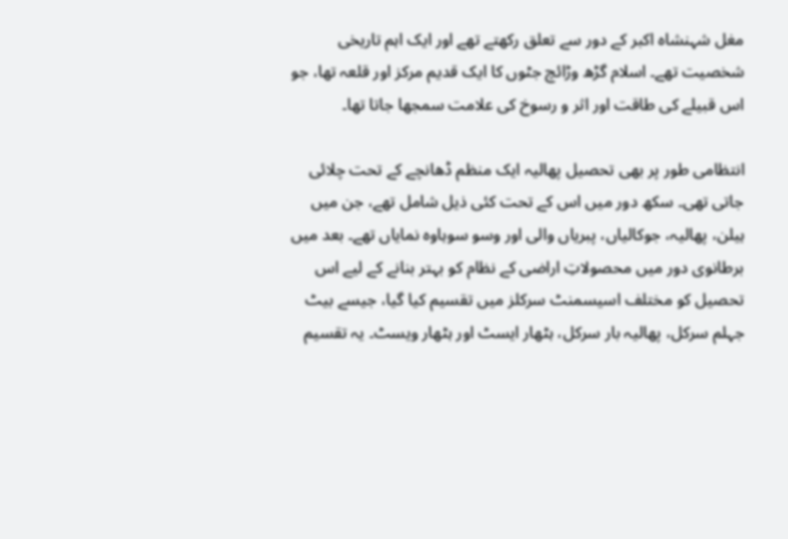مغل شہنشاہ اکبر کے دور سے تعلق رکھتے تھے اور ایک اہم تاریخی شخصیت تھے۔ اسلام گڑھ وڑائچ جٹوں کا ایک قدیم مرکز اور قلعہ تھا، جو اس قبیلے کی طاقت اور اثر و رسوخ کی علامت سمجھا جاتا تھا۔

انتظامی طور پر بھی تحصیل پھالیہ ایک منظم ڈھانچے کے تحت چلائی جاتی تھی۔ سکھ دور میں اس کے تحت کئی ذیل شامل تھے، جن میں ہیلن، پھالیہ، جوکالیاں، پبریاں والی اور وسو سوہاوہ نمایاں تھے۔ بعد میں برطانوی دور میں محصولاتِ اراضی کے نظام کو بہتر بنانے کے لیے اس تحصیل کو مختلف اسیسمنٹ سرکلز میں تقسیم کیا گیا، جیسے بیٹ جہلم سرکل، پھالیہ بار سرکل، ہٹھار ایسٹ اور ہٹھار ویسٹ۔ یہ تقسیم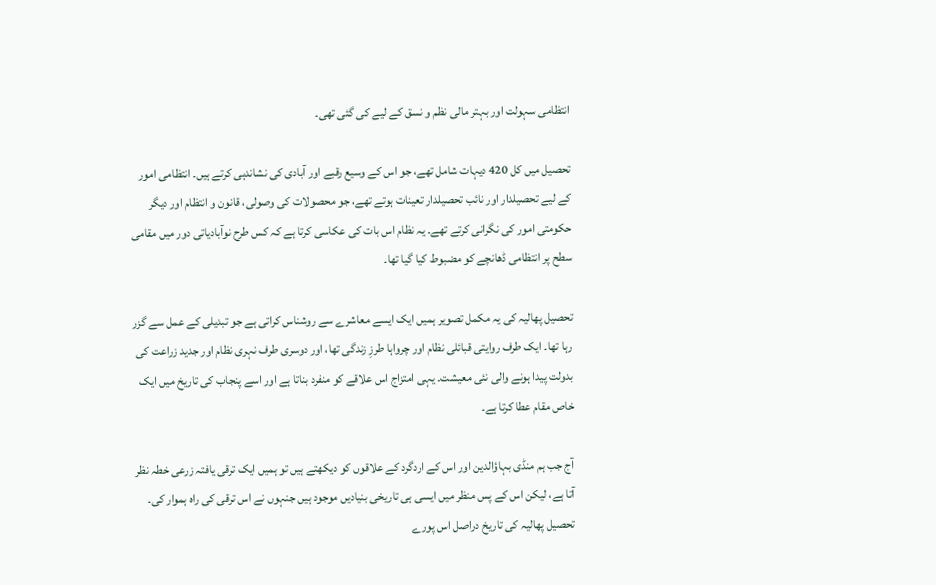انتظامی سہولت اور بہتر مالی نظم و نسق کے لیے کی گئی تھی۔

تحصیل میں کل 420 دیہات شامل تھے، جو اس کے وسیع رقبے اور آبادی کی نشاندہی کرتے ہیں۔ انتظامی امور کے لیے تحصیلدار اور نائب تحصیلدار تعینات ہوتے تھے، جو محصولات کی وصولی، قانون و انتظام اور دیگر حکومتی امور کی نگرانی کرتے تھے۔ یہ نظام اس بات کی عکاسی کرتا ہے کہ کس طرح نوآبادیاتی دور میں مقامی سطح پر انتظامی ڈھانچے کو مضبوط کیا گیا تھا۔

تحصیل پھالیہ کی یہ مکمل تصویر ہمیں ایک ایسے معاشرے سے روشناس کراتی ہے جو تبدیلی کے عمل سے گزر رہا تھا۔ ایک طرف روایتی قبائلی نظام اور چرواہا طرزِ زندگی تھا، اور دوسری طرف نہری نظام اور جدید زراعت کی بدولت پیدا ہونے والی نئی معیشت۔ یہی امتزاج اس علاقے کو منفرد بناتا ہے اور اسے پنجاب کی تاریخ میں ایک خاص مقام عطا کرتا ہے۔

آج جب ہم منڈی بہاؤالدین اور اس کے اردگرد کے علاقوں کو دیکھتے ہیں تو ہمیں ایک ترقی یافتہ زرعی خطہ نظر آتا ہے، لیکن اس کے پس منظر میں ایسی ہی تاریخی بنیادیں موجود ہیں جنہوں نے اس ترقی کی راہ ہموار کی۔ تحصیل پھالیہ کی تاریخ دراصل اس پورے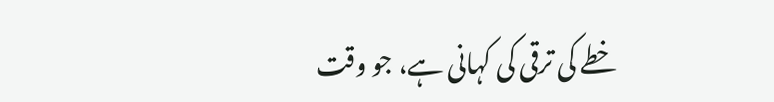خطے کی ترقی کی کہانی ہے، جو وقت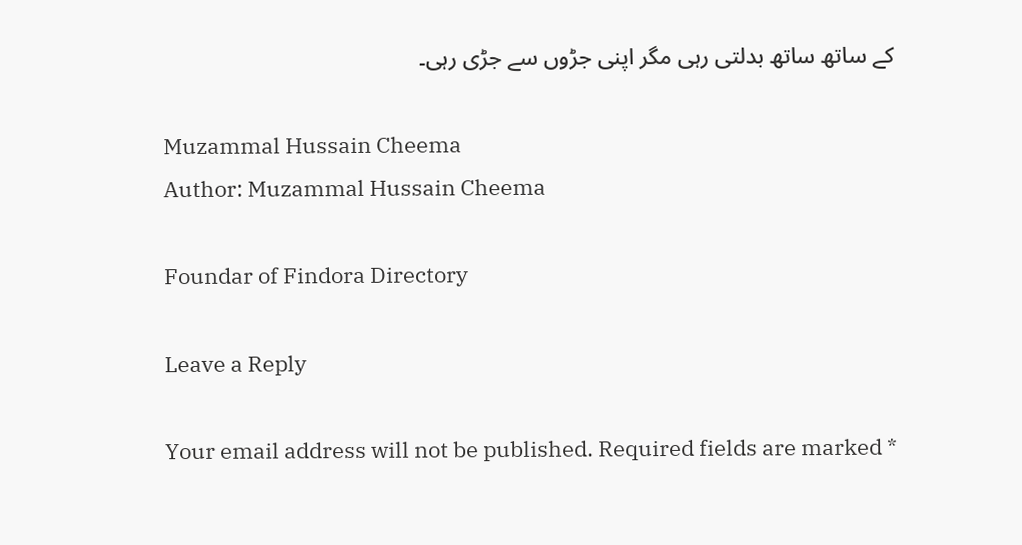کے ساتھ ساتھ بدلتی رہی مگر اپنی جڑوں سے جڑی رہی۔

Muzammal Hussain Cheema
Author: Muzammal Hussain Cheema

Foundar of Findora Directory

Leave a Reply

Your email address will not be published. Required fields are marked *